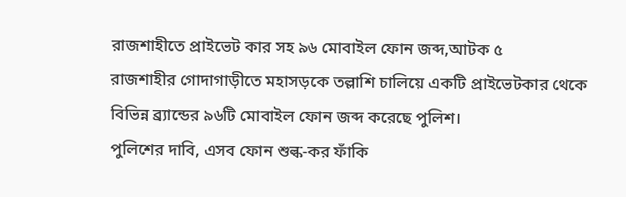রাজশাহীতে প্রাইভেট কার সহ ৯৬ মোবাইল ফোন জব্দ,আটক ৫
রাজশাহীর গোদাগাড়ীতে মহাসড়কে তল্লাশি চালিয়ে একটি প্রাইভেটকার থেকে বিভিন্ন ব্র্যান্ডের ৯৬টি মোবাইল ফোন জব্দ করেছে পুলিশ।
পুলিশের দাবি, এসব ফোন শুল্ক-কর ফাঁকি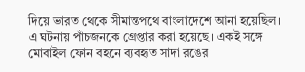দিয়ে ভারত থেকে সীমান্তপথে বাংলাদেশে আনা হয়েছিল। এ ঘটনায় পাঁচজনকে গ্রেপ্তার করা হয়েছে। একই সঙ্গে মোবাইল ফোন বহনে ব্যবহৃত সাদা রঙের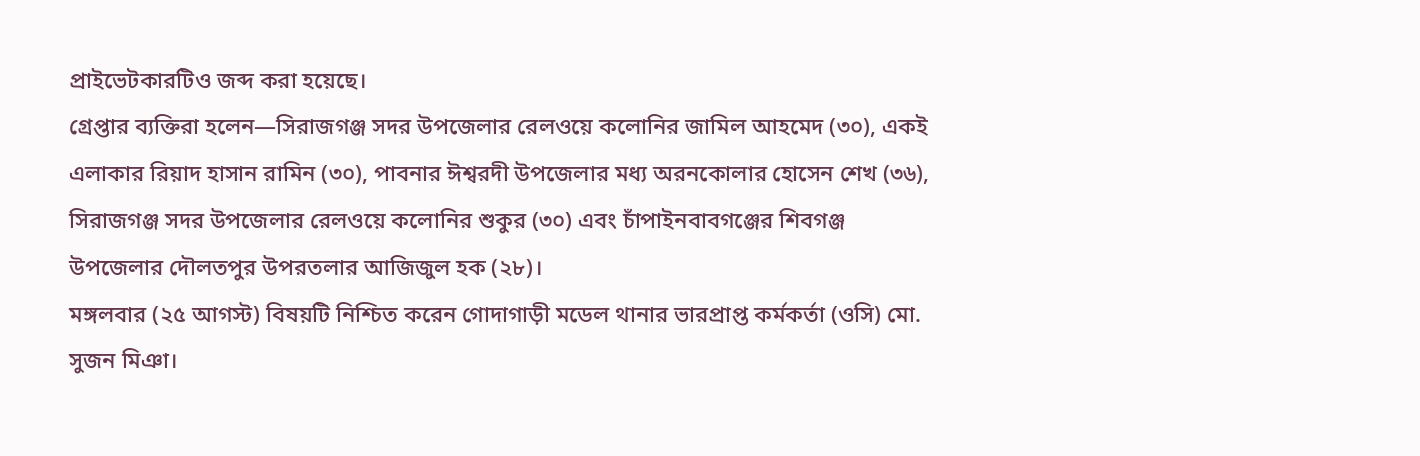প্রাইভেটকারটিও জব্দ করা হয়েছে।
গ্রেপ্তার ব্যক্তিরা হলেন—সিরাজগঞ্জ সদর উপজেলার রেলওয়ে কলোনির জামিল আহমেদ (৩০), একই এলাকার রিয়াদ হাসান রামিন (৩০), পাবনার ঈশ্বরদী উপজেলার মধ্য অরনকোলার হোসেন শেখ (৩৬), সিরাজগঞ্জ সদর উপজেলার রেলওয়ে কলোনির শুকুর (৩০) এবং চাঁপাইনবাবগঞ্জের শিবগঞ্জ উপজেলার দৌলতপুর উপরতলার আজিজুল হক (২৮)।
মঙ্গলবার (২৫ আগস্ট) বিষয়টি নিশ্চিত করেন গোদাগাড়ী মডেল থানার ভারপ্রাপ্ত কর্মকর্তা (ওসি) মো. সুজন মিঞা।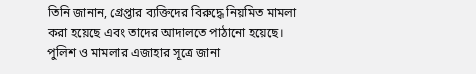তিনি জানান, গ্রেপ্তার ব্যক্তিদের বিরুদ্ধে নিয়মিত মামলা করা হয়েছে এবং তাদের আদালতে পাঠানো হয়েছে।
পুলিশ ও মামলার এজাহার সূত্রে জানা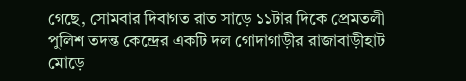গেছে, সোমবার দিবাগত রাত সাড়ে ১১টার দিকে প্রেমতলী পুলিশ তদন্ত কেন্দ্রের একটি দল গোদাগাড়ীর রাজাবাড়ীহাট মোড়ে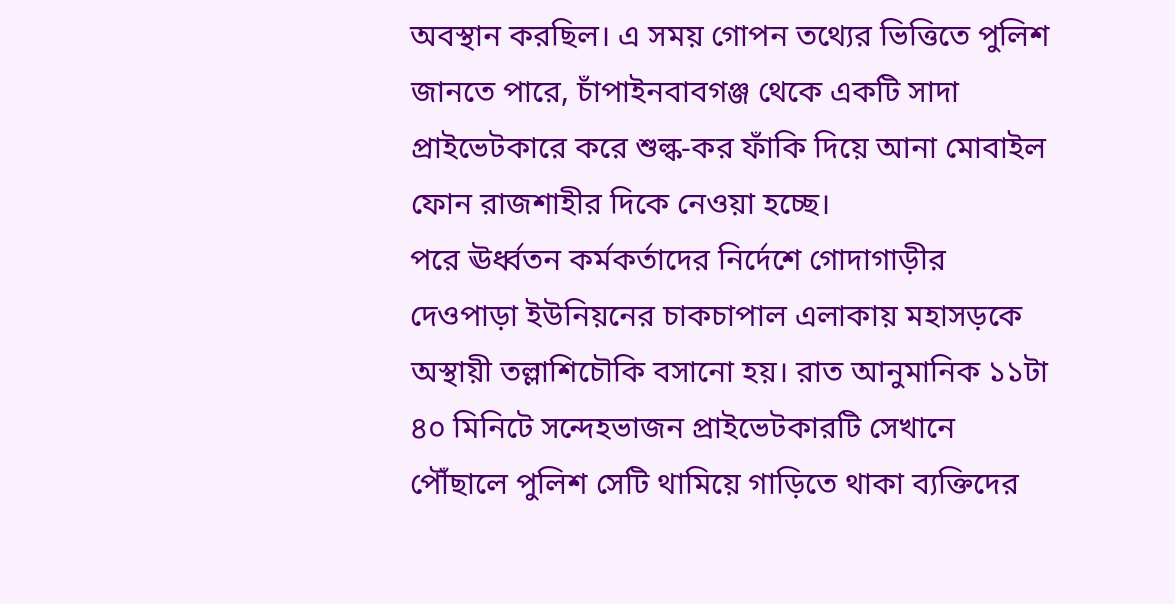অবস্থান করছিল। এ সময় গোপন তথ্যের ভিত্তিতে পুলিশ জানতে পারে, চাঁপাইনবাবগঞ্জ থেকে একটি সাদা প্রাইভেটকারে করে শুল্ক-কর ফাঁকি দিয়ে আনা মোবাইল ফোন রাজশাহীর দিকে নেওয়া হচ্ছে।
পরে ঊর্ধ্বতন কর্মকর্তাদের নির্দেশে গোদাগাড়ীর দেওপাড়া ইউনিয়নের চাকচাপাল এলাকায় মহাসড়কে অস্থায়ী তল্লাশিচৌকি বসানো হয়। রাত আনুমানিক ১১টা ৪০ মিনিটে সন্দেহভাজন প্রাইভেটকারটি সেখানে পৌঁছালে পুলিশ সেটি থামিয়ে গাড়িতে থাকা ব্যক্তিদের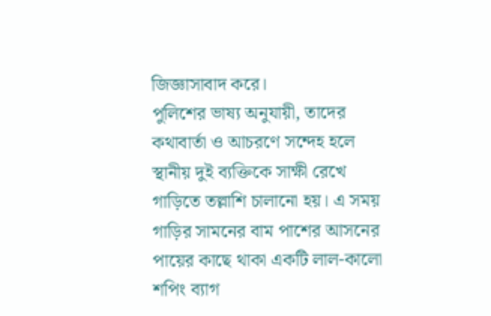জিজ্ঞাসাবাদ করে।
পুলিশের ভাষ্য অনুযায়ী, তাদের কথাবার্তা ও আচরণে সন্দেহ হলে স্থানীয় দুই ব্যক্তিকে সাক্ষী রেখে গাড়িতে তল্লাশি চালানো হয়। এ সময় গাড়ির সামনের বাম পাশের আসনের পায়ের কাছে থাকা একটি লাল-কালো শপিং ব্যাগ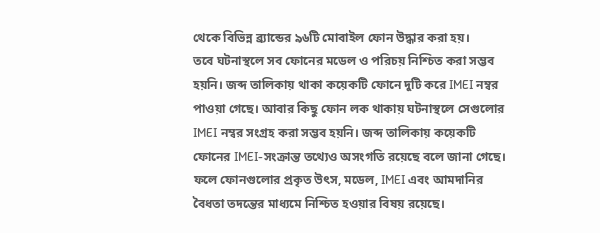থেকে বিভিন্ন ব্র্যান্ডের ৯৬টি মোবাইল ফোন উদ্ধার করা হয়।
তবে ঘটনাস্থলে সব ফোনের মডেল ও পরিচয় নিশ্চিত করা সম্ভব হয়নি। জব্দ তালিকায় থাকা কয়েকটি ফোনে দুটি করে IMEI নম্বর পাওয়া গেছে। আবার কিছু ফোন লক থাকায় ঘটনাস্থলে সেগুলোর IMEI নম্বর সংগ্রহ করা সম্ভব হয়নি। জব্দ তালিকায় কয়েকটি ফোনের IMEI-সংক্রান্ত তথ্যেও অসংগতি রয়েছে বলে জানা গেছে। ফলে ফোনগুলোর প্রকৃত উৎস, মডেল, IMEI এবং আমদানির বৈধতা তদন্তের মাধ্যমে নিশ্চিত হওয়ার বিষয় রয়েছে।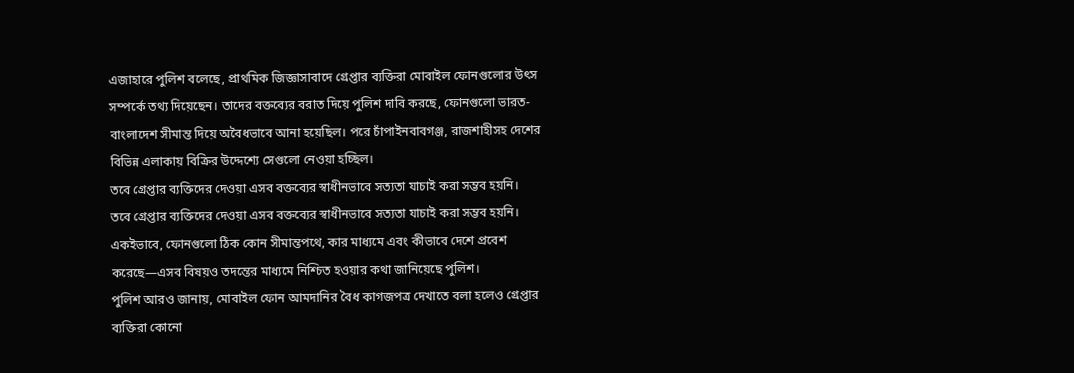এজাহারে পুলিশ বলেছে, প্রাথমিক জিজ্ঞাসাবাদে গ্রেপ্তার ব্যক্তিরা মোবাইল ফোনগুলোর উৎস সম্পর্কে তথ্য দিয়েছেন। তাদের বক্তব্যের বরাত দিয়ে পুলিশ দাবি করছে, ফোনগুলো ভারত-বাংলাদেশ সীমান্ত দিয়ে অবৈধভাবে আনা হয়েছিল। পরে চাঁপাইনবাবগঞ্জ, রাজশাহীসহ দেশের বিভিন্ন এলাকায় বিক্রির উদ্দেশ্যে সেগুলো নেওয়া হচ্ছিল।
তবে গ্রেপ্তার ব্যক্তিদের দেওয়া এসব বক্তব্যের স্বাধীনভাবে সত্যতা যাচাই করা সম্ভব হয়নি।
তবে গ্রেপ্তার ব্যক্তিদের দেওয়া এসব বক্তব্যের স্বাধীনভাবে সত্যতা যাচাই করা সম্ভব হয়নি। একইভাবে, ফোনগুলো ঠিক কোন সীমান্তপথে, কার মাধ্যমে এবং কীভাবে দেশে প্রবেশ করেছে—এসব বিষয়ও তদন্তের মাধ্যমে নিশ্চিত হওয়ার কথা জানিয়েছে পুলিশ।
পুলিশ আরও জানায়, মোবাইল ফোন আমদানির বৈধ কাগজপত্র দেখাতে বলা হলেও গ্রেপ্তার ব্যক্তিরা কোনো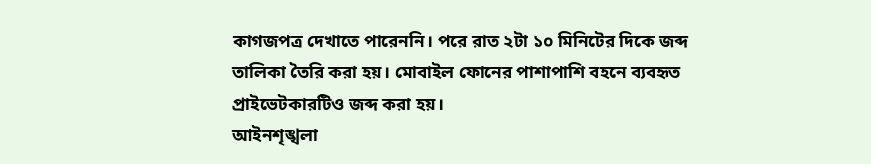কাগজপত্র দেখাতে পারেননি। পরে রাত ২টা ১০ মিনিটের দিকে জব্দ তালিকা তৈরি করা হয়। মোবাইল ফোনের পাশাপাশি বহনে ব্যবহৃত প্রাইভেটকারটিও জব্দ করা হয়।
আইনশৃঙ্খলা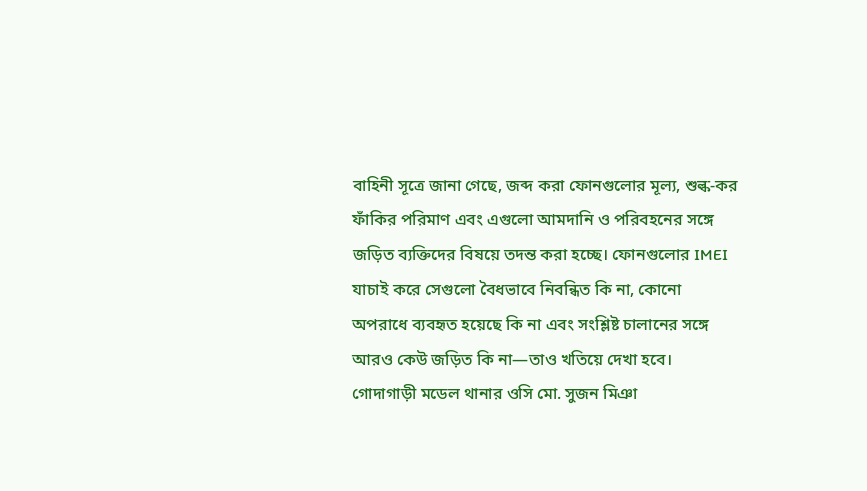বাহিনী সূত্রে জানা গেছে, জব্দ করা ফোনগুলোর মূল্য, শুল্ক-কর ফাঁকির পরিমাণ এবং এগুলো আমদানি ও পরিবহনের সঙ্গে জড়িত ব্যক্তিদের বিষয়ে তদন্ত করা হচ্ছে। ফোনগুলোর IMEI যাচাই করে সেগুলো বৈধভাবে নিবন্ধিত কি না, কোনো অপরাধে ব্যবহৃত হয়েছে কি না এবং সংশ্লিষ্ট চালানের সঙ্গে আরও কেউ জড়িত কি না—তাও খতিয়ে দেখা হবে।
গোদাগাড়ী মডেল থানার ওসি মো. সুজন মিঞা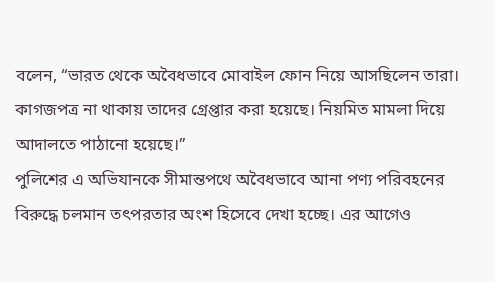বলেন, “ভারত থেকে অবৈধভাবে মোবাইল ফোন নিয়ে আসছিলেন তারা। কাগজপত্র না থাকায় তাদের গ্রেপ্তার করা হয়েছে। নিয়মিত মামলা দিয়ে আদালতে পাঠানো হয়েছে।”
পুলিশের এ অভিযানকে সীমান্তপথে অবৈধভাবে আনা পণ্য পরিবহনের বিরুদ্ধে চলমান তৎপরতার অংশ হিসেবে দেখা হচ্ছে। এর আগেও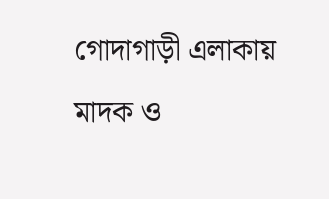গোদাগাড়ী এলাকায় মাদক ও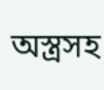অস্ত্রসহ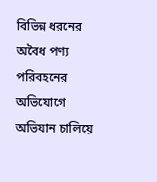বিভিন্ন ধরনের অবৈধ পণ্য পরিবহনের অভিযোগে অভিযান চালিয়ে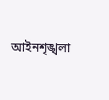আইনশৃঙ্খলা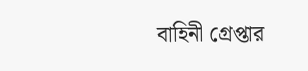বাহিনী গ্রেপ্তার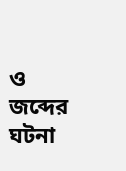ও জব্দের ঘটনা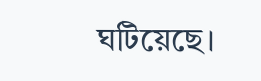ঘটিয়েছে।